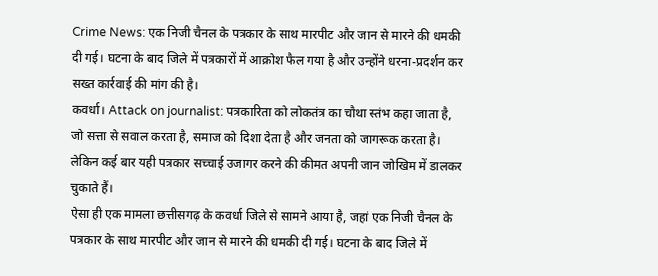Crime News: एक निजी चैनल के पत्रकार के साथ मारपीट और जान से मारने की धमकी दी गई। घटना के बाद जिले में पत्रकारों में आक्रोश फैल गया है और उन्होंने धरना-प्रदर्शन कर सख्त कार्रवाई की मांग की है।
कवर्धा। Attack on journalist: पत्रकारिता को लोकतंत्र का चौथा स्तंभ कहा जाता है, जो सत्ता से सवाल करता है, समाज को दिशा देता है और जनता को जागरूक करता है। लेकिन कई बार यही पत्रकार सच्चाई उजागर करने की कीमत अपनी जान जोखिम में डालकर चुकाते हैं।
ऐसा ही एक मामला छत्तीसगढ़ के कवर्धा जिले से सामने आया है, जहां एक निजी चैनल के पत्रकार के साथ मारपीट और जान से मारने की धमकी दी गई। घटना के बाद जिले में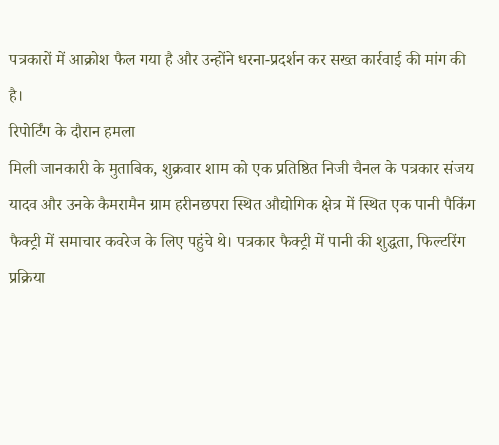पत्रकारों में आक्रोश फैल गया है और उन्होंने धरना-प्रदर्शन कर सख्त कार्रवाई की मांग की है।
रिपोर्टिंग के दौरान हमला
मिली जानकारी के मुताबिक, शुक्रवार शाम को एक प्रतिष्ठित निजी चैनल के पत्रकार संजय यादव और उनके कैमरामैन ग्राम हरीनछपरा स्थित औद्योगिक क्षेत्र में स्थित एक पानी पैकिंग फैक्ट्री में समाचार कवरेज के लिए पहुंचे थे। पत्रकार फैक्ट्री में पानी की शुद्धता, फिल्टरिंग प्रक्रिया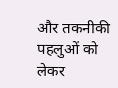और तकनीकी पहलुओं को लेकर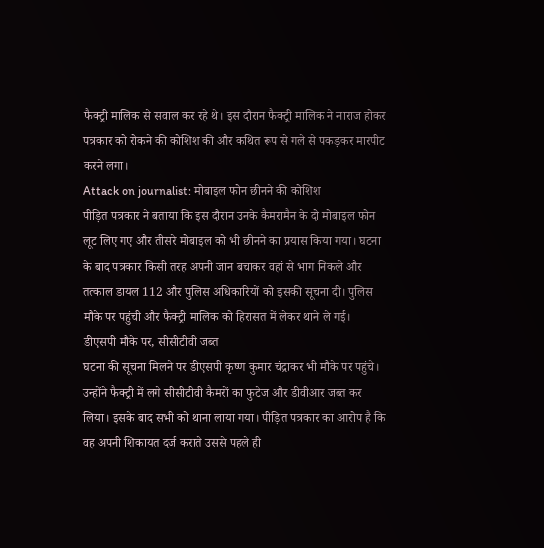फैक्ट्री मालिक से सवाल कर रहे थे। इस दौरान फैक्ट्री मालिक ने नाराज होकर पत्रकार को रोकने की कोशिश की और कथित रूप से गले से पकड़कर मारपीट करने लगा।
Attack on journalist: मोबाइल फोन छीनने की कोशिश
पीड़ित पत्रकार ने बताया कि इस दौरान उनके कैमरामैन के दो मोबाइल फोन लूट लिए गए और तीसरे मोबाइल को भी छीनने का प्रयास किया गया। घटना के बाद पत्रकार किसी तरह अपनी जान बचाकर वहां से भाग निकले और तत्काल डायल 112 और पुलिस अधिकारियों को इसकी सूचना दी। पुलिस मौके पर पहुंची और फैक्ट्री मालिक को हिरासत में लेकर थाने ले गई।
डीएसपी मौके पर, सीसीटीवी जब्त
घटना की सूचना मिलने पर डीएसपी कृष्ण कुमार चंद्राकर भी मौके पर पहुंचे। उन्होंने फैक्ट्री में लगे सीसीटीवी कैमरों का फुटेज और डीवीआर जब्त कर लिया। इसके बाद सभी को थाना लाया गया। पीड़ित पत्रकार का आरोप है कि वह अपनी शिकायत दर्ज कराते उससे पहले ही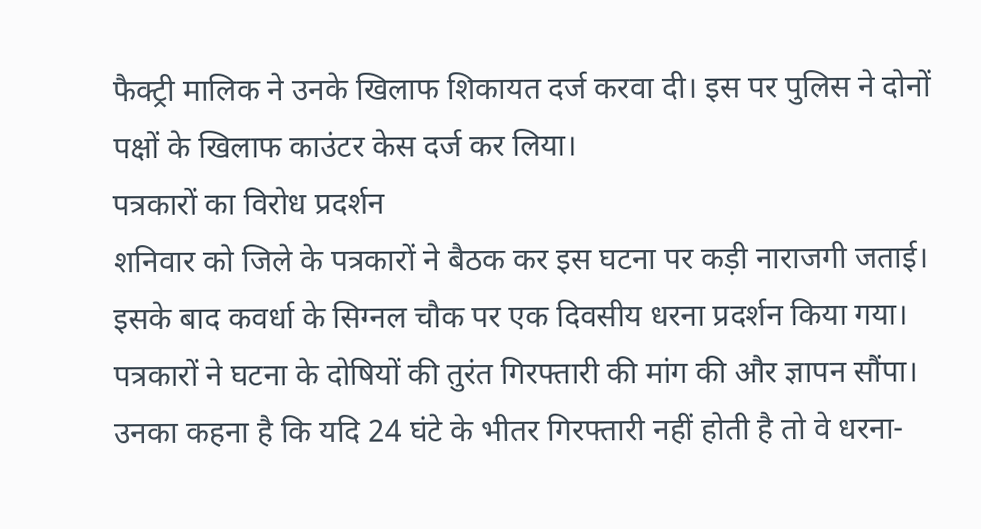फैक्ट्री मालिक ने उनके खिलाफ शिकायत दर्ज करवा दी। इस पर पुलिस ने दोनों पक्षों के खिलाफ काउंटर केस दर्ज कर लिया।
पत्रकारों का विरोध प्रदर्शन
शनिवार को जिले के पत्रकारों ने बैठक कर इस घटना पर कड़ी नाराजगी जताई। इसके बाद कवर्धा के सिग्नल चौक पर एक दिवसीय धरना प्रदर्शन किया गया। पत्रकारों ने घटना के दोषियों की तुरंत गिरफ्तारी की मांग की और ज्ञापन सौंपा। उनका कहना है कि यदि 24 घंटे के भीतर गिरफ्तारी नहीं होती है तो वे धरना-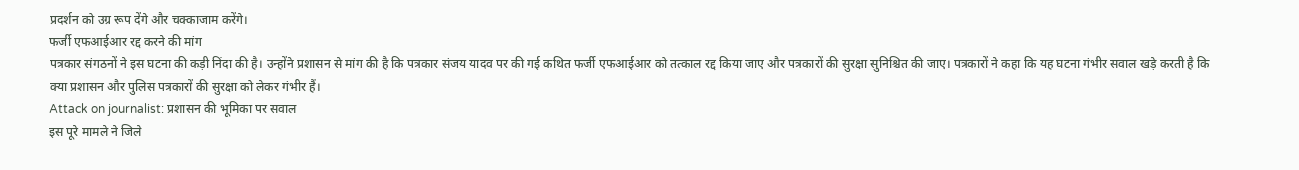प्रदर्शन को उग्र रूप देंगे और चक्काजाम करेंगे।
फर्जी एफआईआर रद्द करने की मांग
पत्रकार संगठनों ने इस घटना की कड़ी निंदा की है। उन्होंने प्रशासन से मांग की है कि पत्रकार संजय यादव पर की गई कथित फर्जी एफआईआर को तत्काल रद्द किया जाए और पत्रकारों की सुरक्षा सुनिश्चित की जाए। पत्रकारों ने कहा कि यह घटना गंभीर सवाल खड़े करती है कि क्या प्रशासन और पुलिस पत्रकारों की सुरक्षा को लेकर गंभीर हैं।
Attack on journalist: प्रशासन की भूमिका पर सवाल
इस पूरे मामले ने जिले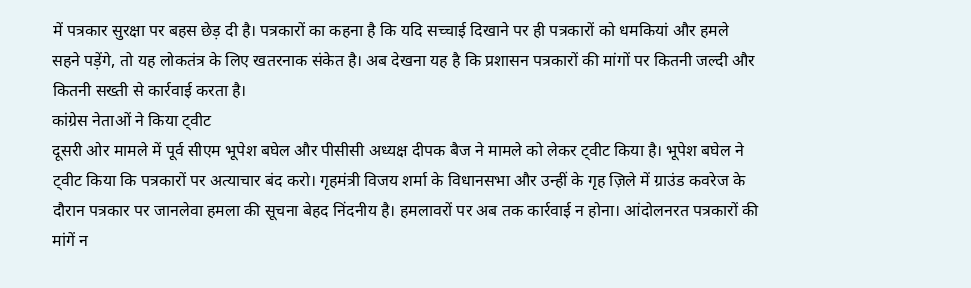में पत्रकार सुरक्षा पर बहस छेड़ दी है। पत्रकारों का कहना है कि यदि सच्चाई दिखाने पर ही पत्रकारों को धमकियां और हमले सहने पड़ेंगे, तो यह लोकतंत्र के लिए खतरनाक संकेत है। अब देखना यह है कि प्रशासन पत्रकारों की मांगों पर कितनी जल्दी और कितनी सख्ती से कार्रवाई करता है।
कांग्रेस नेताओं ने किया ट्वीट
दूसरी ओर मामले में पूर्व सीएम भूपेश बघेल और पीसीसी अध्यक्ष दीपक बैज ने मामले को लेकर ट्वीट किया है। भूपेश बघेल ने ट्वीट किया कि पत्रकारों पर अत्याचार बंद करो। गृहमंत्री विजय शर्मा के विधानसभा और उन्हीं के गृह ज़िले में ग्राउंड कवरेज के दौरान पत्रकार पर जानलेवा हमला की सूचना बेहद निंदनीय है। हमलावरों पर अब तक कार्रवाई न होना। आंदोलनरत पत्रकारों की मांगें न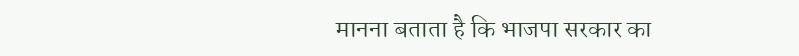मानना बताता है कि भाजपा सरकार का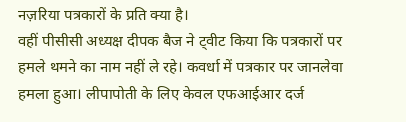नज़रिया पत्रकारों के प्रति क्या है।
वहीं पीसीसी अध्यक्ष दीपक बैज ने ट्वीट किया कि पत्रकारों पर हमले थमने का नाम नहीं ले रहे। कवर्धा में पत्रकार पर जानलेवा हमला हुआ। लीपापोती के लिए केवल एफआईआर दर्ज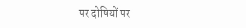पर दोषियों पर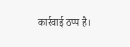कार्रवाई ठप्प है।